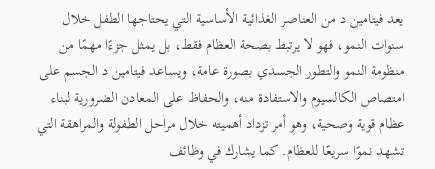يعد فيتامين د من العناصر الغذائية الأساسية التي يحتاجها الطفل خلال سنوات النمو، فهو لا يرتبط بصحة العظام فقط، بل يمثل جزءًا مهمًا من منظومة النمو والتطور الجسدي بصورة عامة، ويساعد فيتامين د الجسم على امتصاص الكالسيوم والاستفادة منه، والحفاظ على المعادن الضرورية لبناء عظام قوية وصحية، وهو أمر تزداد أهميته خلال مراحل الطفولة والمراهقة التي تشهد نموًا سريعًا للعظام. كما يشارك في وظائف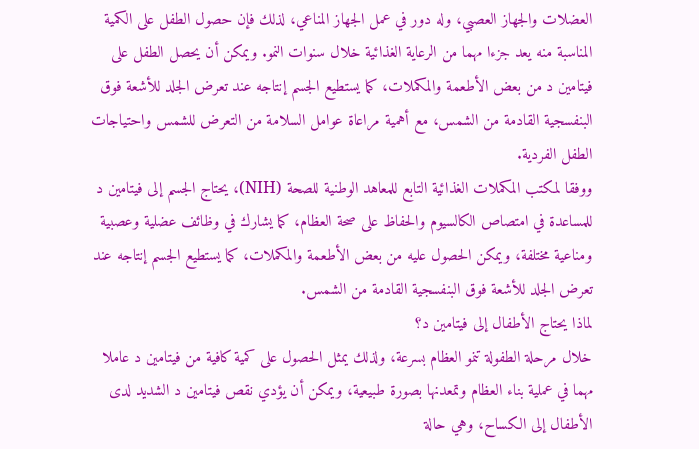العضلات والجهاز العصبي، وله دور في عمل الجهاز المناعي، لذلك فإن حصول الطفل على الكمية المناسبة منه يعد جزءا مهما من الرعاية الغذائية خلال سنوات النمو. ويمكن أن يحصل الطفل على فيتامين د من بعض الأطعمة والمكملات، كما يستطيع الجسم إنتاجه عند تعرض الجلد للأشعة فوق البنفسجية القادمة من الشمس، مع أهمية مراعاة عوامل السلامة من التعرض للشمس واحتياجات الطفل الفردية.
ووفقا لمكتب المكملات الغذائية التابع للمعاهد الوطنية للصحة (NIH)، يحتاج الجسم إلى فيتامين د للمساعدة في امتصاص الكالسيوم والحفاظ على صحة العظام، كما يشارك في وظائف عضلية وعصبية ومناعية مختلفة، ويمكن الحصول عليه من بعض الأطعمة والمكملات، كما يستطيع الجسم إنتاجه عند تعرض الجلد للأشعة فوق البنفسجية القادمة من الشمس.
لماذا يحتاج الأطفال إلى فيتامين د؟
خلال مرحلة الطفولة تنمو العظام بسرعة، ولذلك يمثل الحصول على كمية كافية من فيتامين د عاملا مهما في عملية بناء العظام وتمعدنها بصورة طبيعية، ويمكن أن يؤدي نقص فيتامين د الشديد لدى الأطفال إلى الكساح، وهي حالة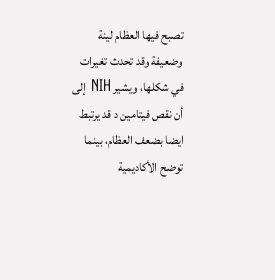تصبح فيها العظام لينة وضعيفة وقد تحدث تغيرات في شكلها، ويشير NIH إلى أن نقص فيتامين د قد يرتبط ايضا بضعف العظام، بينما توضح الأكاديمية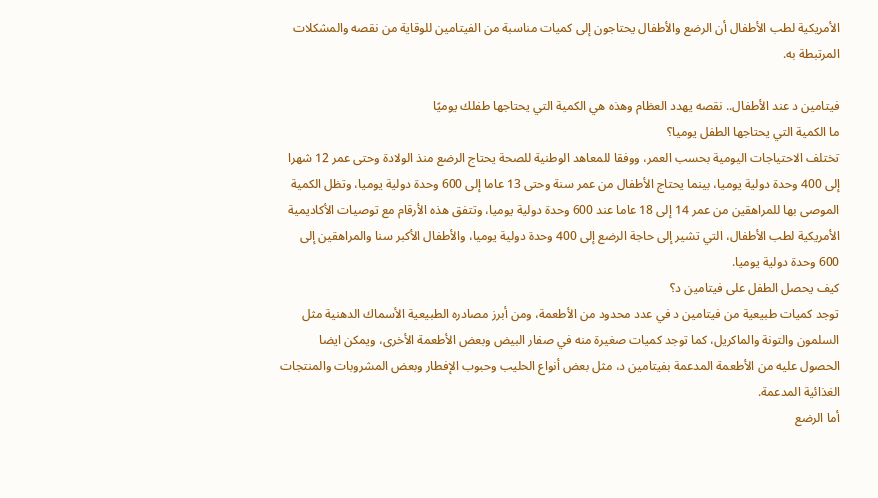الأمريكية لطب الأطفال أن الرضع والأطفال يحتاجون إلى كميات مناسبة من الفيتامين للوقاية من نقصه والمشكلات المرتبطة به.

فيتامين د عند الأطفال.. نقصه يهدد العظام وهذه هي الكمية التي يحتاجها طفلك يوميًا
ما الكمية التي يحتاجها الطفل يوميا؟
تختلف الاحتياجات اليومية بحسب العمر، ووفقا للمعاهد الوطنية للصحة يحتاج الرضع منذ الولادة وحتى عمر 12 شهرا إلى 400 وحدة دولية يوميا، بينما يحتاج الأطفال من عمر سنة وحتى 13 عاما إلى 600 وحدة دولية يوميا، وتظل الكمية الموصى بها للمراهقين من عمر 14 إلى 18 عاما عند 600 وحدة دولية يوميا، وتتفق هذه الأرقام مع توصيات الأكاديمية الأمريكية لطب الأطفال، التي تشير إلى حاجة الرضع إلى 400 وحدة دولية يوميا، والأطفال الأكبر سنا والمراهقين إلى 600 وحدة دولية يوميا.
كيف يحصل الطفل على فيتامين د؟
توجد كميات طبيعية من فيتامين د في عدد محدود من الأطعمة، ومن أبرز مصادره الطبيعية الأسماك الدهنية مثل السلمون والتونة والماكريل، كما توجد كميات صغيرة منه في صفار البيض وبعض الأطعمة الأخرى، ويمكن ايضا الحصول عليه من الأطعمة المدعمة بفيتامين د، مثل بعض أنواع الحليب وحبوب الإفطار وبعض المشروبات والمنتجات الغذائية المدعمة.
أما الرضع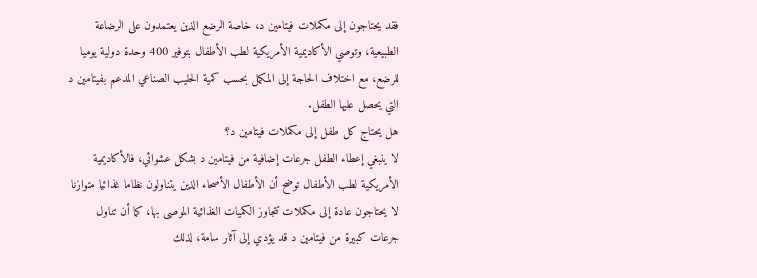فقد يحتاجون إلى مكملات فيتامين د، خاصة الرضع الذين يعتمدون على الرضاعة الطبيعية، وتوصي الأكاديمية الأمريكية لطب الأطفال بتوفير 400 وحدة دولية يوميا للرضع، مع اختلاف الحاجة إلى المكمل بحسب كمية الحليب الصناعي المدعم بفيتامين د التي يحصل عليها الطفل.
هل يحتاج كل طفل إلى مكملات فيتامين د؟
لا ينبغي إعطاء الطفل جرعات إضافية من فيتامين د بشكل عشوائي، فالأكاديمية الأمريكية لطب الأطفال توضح أن الأطفال الأصحاء الذين يتناولون نظاما غذائيا متوازنا لا يحتاجون عادة إلى مكملات تتجاوز الكميات الغذائية الموصى بها، كما أن تناول جرعات كبيرة من فيتامين د قد يؤدي إلى آثار سامة، لذلك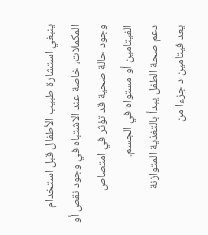ينبغي استشارة طبيب الأطفال قبل استخدام المكملات، خاصة عند الاشتباه في وجود نقص أو وجود حالة صحية قد تؤثر في امتصاص الفيتامين أو مستواه في الجسم.
دعم صحة الطفل يبدأ بالتغذية المتوازنة
يعد فيتامين د جزءا من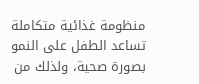منظومة غذائية متكاملة تساعد الطفل على النمو بصورة صحية، ولذلك من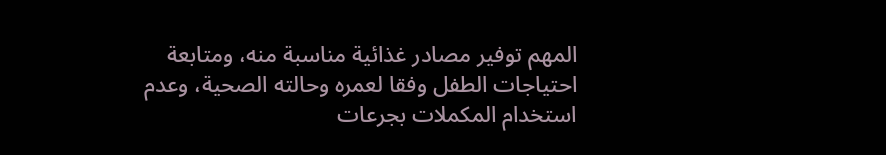المهم توفير مصادر غذائية مناسبة منه، ومتابعة احتياجات الطفل وفقا لعمره وحالته الصحية، وعدم استخدام المكملات بجرعات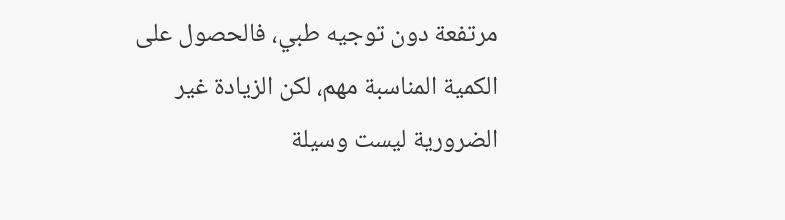مرتفعة دون توجيه طبي، فالحصول على الكمية المناسبة مهم، لكن الزيادة غير الضرورية ليست وسيلة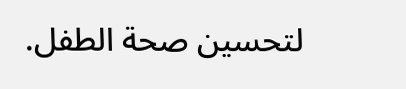لتحسين صحة الطفل.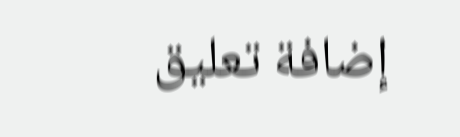إضافة تعليق